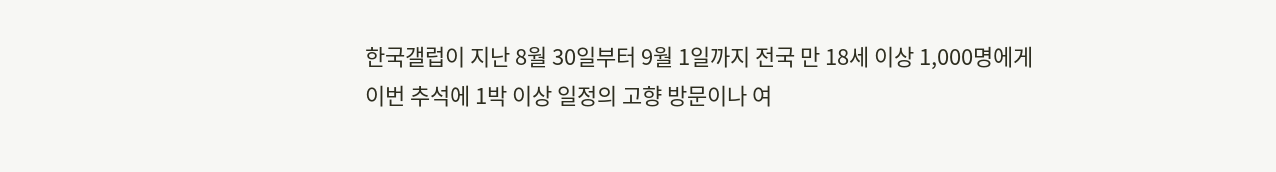한국갤럽이 지난 8월 30일부터 9월 1일까지 전국 만 18세 이상 1,000명에게 이번 추석에 1박 이상 일정의 고향 방문이나 여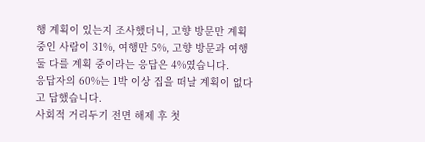행 계획이 있는지 조사했더니, 고향 방문만 계획 중인 사람이 31%, 여행만 5%, 고향 방문과 여행 둘 다를 계획 중이라는 응답은 4%였습니다.
응답자의 60%는 1박 이상 집을 떠날 계획이 없다고 답했습니다.
사회적 거리두기 전면 해제 후 첫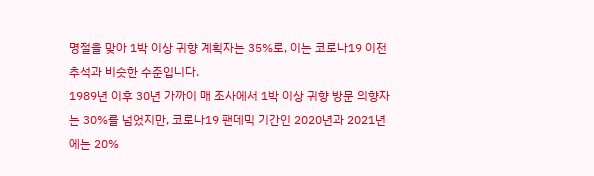명절을 맞아 1박 이상 귀향 계획자는 35%로, 이는 코로나19 이전 추석과 비슷한 수준입니다.
1989년 이후 30년 가까이 매 조사에서 1박 이상 귀향 방문 의향자는 30%를 넘었지만, 코로나19 팬데믹 기간인 2020년과 2021년에는 20%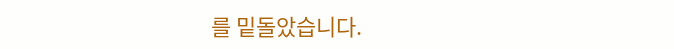를 밑돌았습니다.